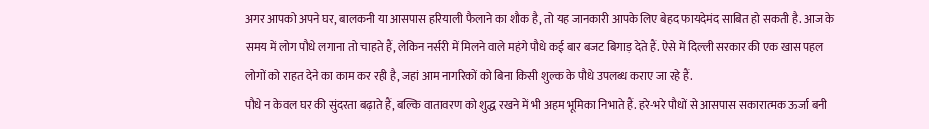अगर आपको अपने घर, बालकनी या आसपास हरियाली फैलाने का शौक है, तो यह जानकारी आपके लिए बेहद फायदेमंद साबित हो सकती है. आज के समय में लोग पौधे लगाना तो चाहते हैं, लेकिन नर्सरी में मिलने वाले महंगे पौधे कई बार बजट बिगाड़ देते हैं. ऐसे में दिल्ली सरकार की एक खास पहल लोगों को राहत देने का काम कर रही है, जहां आम नागरिकों को बिना किसी शुल्क के पौधे उपलब्ध कराए जा रहे हैं.
पौधे न केवल घर की सुंदरता बढ़ाते हैं, बल्कि वातावरण को शुद्ध रखने में भी अहम भूमिका निभाते हैं. हरे-भरे पौधों से आसपास सकारात्मक ऊर्जा बनी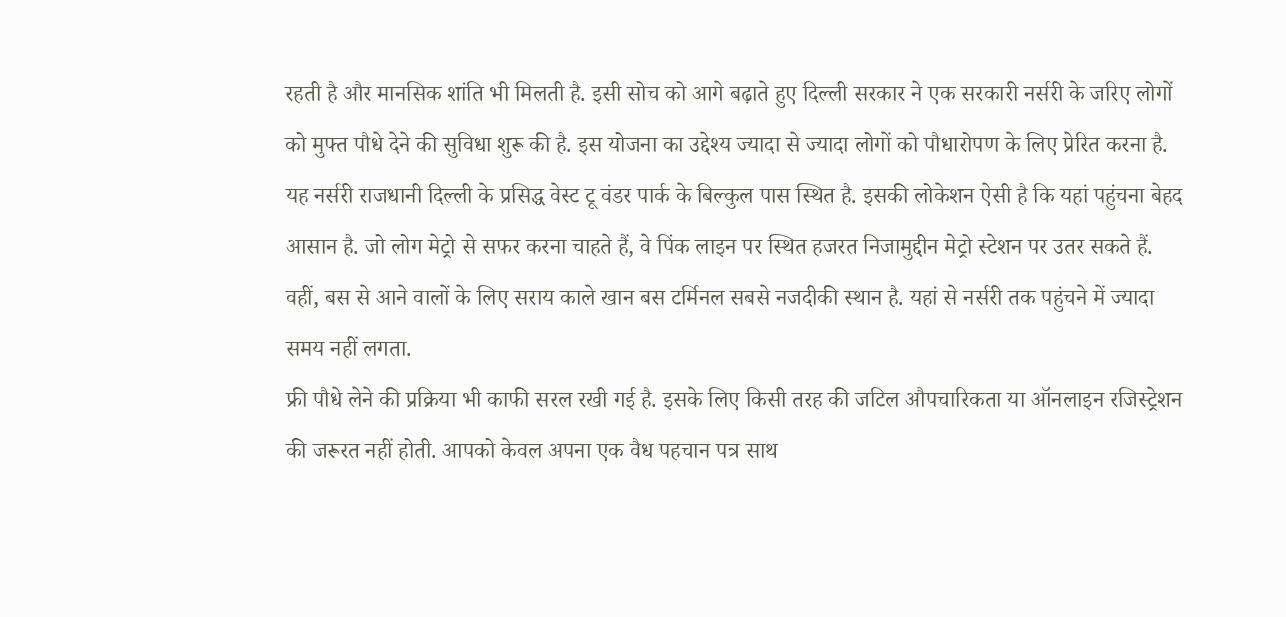रहती है और मानसिक शांति भी मिलती है. इसी सोच को आगे बढ़ाते हुए दिल्ली सरकार ने एक सरकारी नर्सरी के जरिए लोगों को मुफ्त पौधे देने की सुविधा शुरू की है. इस योजना का उद्देश्य ज्यादा से ज्यादा लोगों को पौधारोपण के लिए प्रेरित करना है.
यह नर्सरी राजधानी दिल्ली के प्रसिद्ध वेस्ट टू वंडर पार्क के बिल्कुल पास स्थित है. इसकी लोकेशन ऐसी है कि यहां पहुंचना बेहद आसान है. जो लोग मेट्रो से सफर करना चाहते हैं, वे पिंक लाइन पर स्थित हजरत निजामुद्दीन मेट्रो स्टेशन पर उतर सकते हैं. वहीं, बस से आने वालों के लिए सराय काले खान बस टर्मिनल सबसे नजदीकी स्थान है. यहां से नर्सरी तक पहुंचने में ज्यादा समय नहीं लगता.
फ्री पौधे लेने की प्रक्रिया भी काफी सरल रखी गई है. इसके लिए किसी तरह की जटिल औपचारिकता या ऑनलाइन रजिस्ट्रेशन की जरूरत नहीं होती. आपको केवल अपना एक वैध पहचान पत्र साथ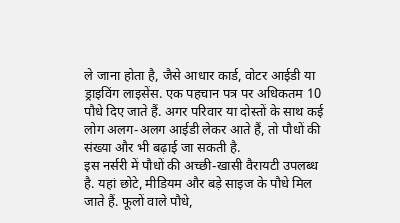ले जाना होता है, जैसे आधार कार्ड, वोटर आईडी या ड्राइविंग लाइसेंस. एक पहचान पत्र पर अधिकतम 10 पौधे दिए जाते हैं. अगर परिवार या दोस्तों के साथ कई लोग अलग-अलग आईडी लेकर आते हैं, तो पौधों की संख्या और भी बढ़ाई जा सकती है.
इस नर्सरी में पौधों की अच्छी-खासी वैरायटी उपलब्ध है. यहां छोटे, मीडियम और बड़े साइज के पौधे मिल जाते हैं. फूलों वाले पौधे,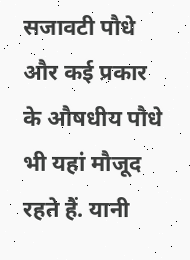सजावटी पौधे और कई प्रकार के औषधीय पौधे भी यहां मौजूद रहते हैं. यानी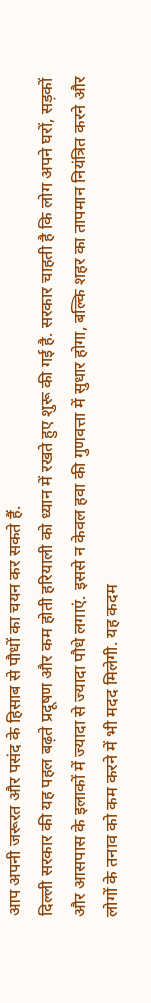आप अपनी जरूरत और पसंद के हिसाब से पौधों का चयन कर सकते हैं.
दिल्ली सरकार की यह पहल बढ़ते प्रदूषण और कम होती हरियाली को ध्यान में रखते हुए शुरू की गई है. सरकार चाहती है कि लोग अपने घरों, सड़कों और आसपास के इलाकों में ज्यादा से ज्यादा पौधे लगाएं. इससे न केवल हवा की गुणवत्ता में सुधार होगा, बल्कि शहर का तापमान नियंत्रित करने और लोगों के तनाव को कम करने में भी मदद मिलेगी. यह कदम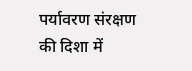पर्यावरण संरक्षण की दिशा में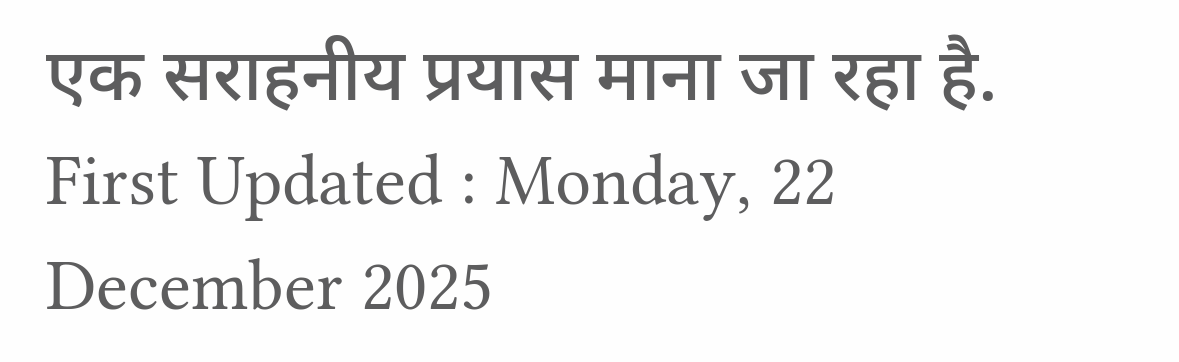एक सराहनीय प्रयास माना जा रहा है. First Updated : Monday, 22 December 2025